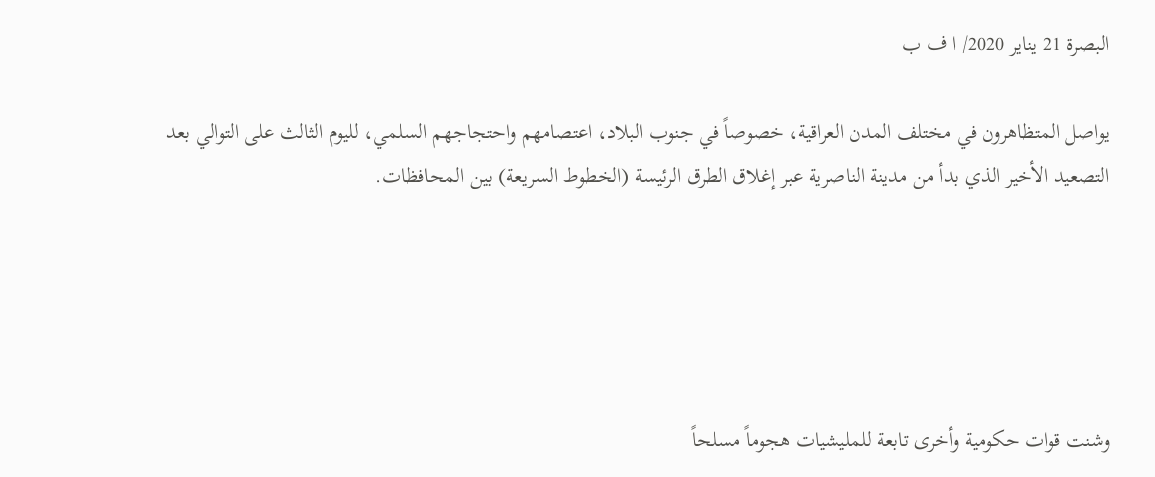البصرة 21 يناير 2020/ ا ف ب

يواصل المتظاهرون في مختلف المدن العراقية، خصوصاً في جنوب البلاد، اعتصامهم واحتجاجهم السلمي، لليوم الثالث على التوالي بعد التصعيد الأخير الذي بدأ من مدينة الناصرية عبر إغلاق الطرق الرئيسة (الخطوط السريعة) بين المحافظات.





وشنت قوات حكومية وأخرى تابعة للمليشيات هجوماً مسلحاً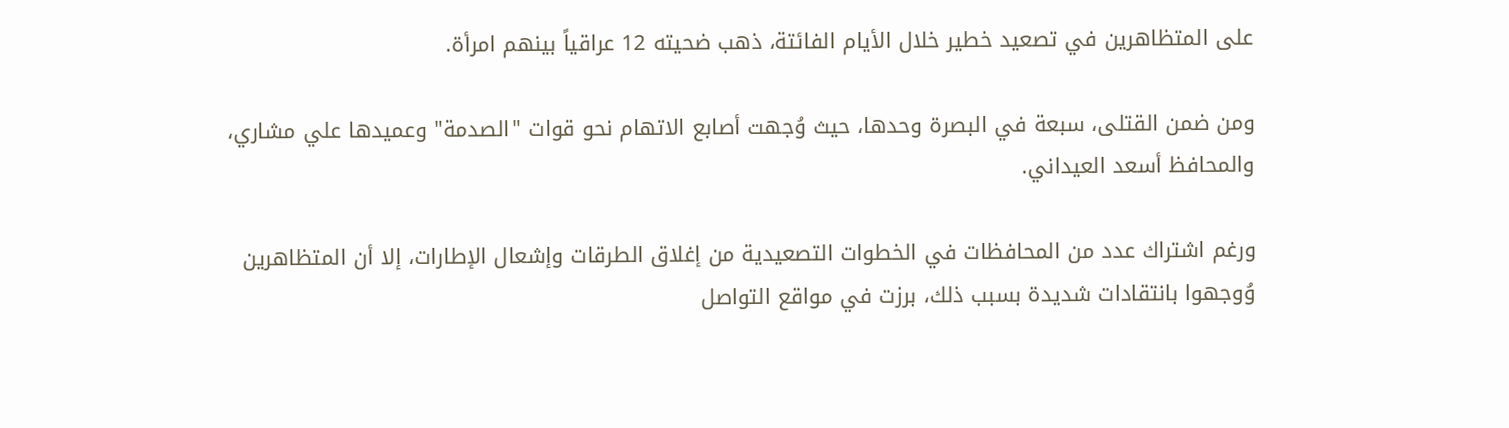على المتظاهرين في تصعيد خطير خلال الأيام الفائتة، ذهب ضحيته 12 عراقياً بينهم امرأة.

ومن ضمن القتلى، سبعة في البصرة وحدها، حيث وُجهت أصابع الاتهام نحو قوات "الصدمة" وعميدها علي مشاري، والمحافظ أسعد العيداني.

ورغم اشتراك عدد من المحافظات في الخطوات التصعيدية من إغلاق الطرقات وإشعال الإطارات، إلا أن المتظاهرين وُوجهوا بانتقادات شديدة بسبب ذلك، برزت في مواقع التواصل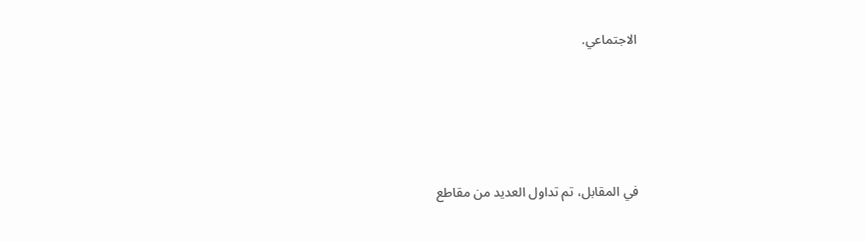الاجتماعي.







في المقابل، تم تداول العديد من مقاطع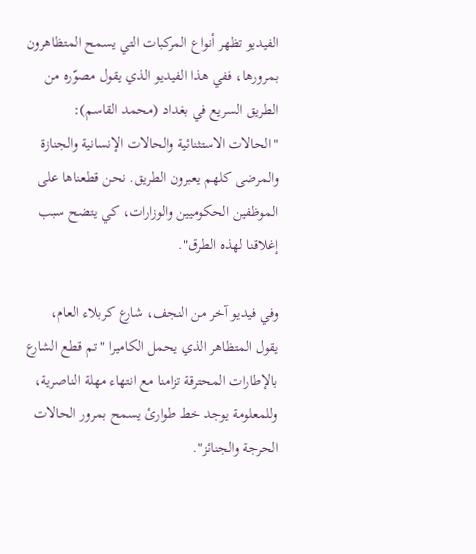الفيديو تظهر أنواع المركبات التي يسمح المتظاهرون بمرورها، ففي هذا الفيديو الذي يقول مصوّره من الطريق السريع في بغداد (محمد القاسم): "الحالات الاستثنائية والحالات الإنسانية والجنازة والمرضى كلهم يعبرون الطريق. نحن قطعناها على الموظفين الحكوميين والوزارات، كي يتضح سبب إغلاقنا لهذه الطرق".

وفي فيديو آخر من النجف، شارع كربلاء العام، يقول المتظاهر الذي يحمل الكاميرا "تم قطع الشارع بالإطارات المحترقة تزامنا مع انتهاء مهلة الناصرية، وللمعلومة يوجد خط طوارئ يسمح بمرور الحالات الحرجة والجنائز".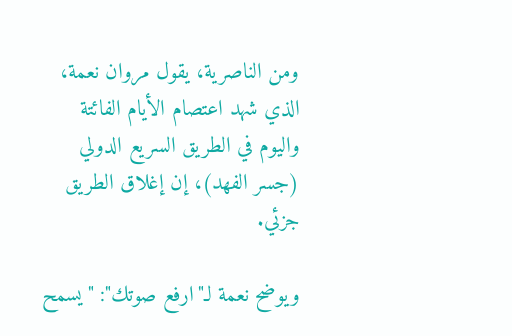ومن الناصرية، يقول مروان نعمة، الذي شهد اعتصام الأيام الفائتة واليوم في الطريق السريع الدولي (جسر الفهد)، إن إغلاق الطريق جزئي.

ويوضح نعمة لـ"ارفع صوتك": "يسمح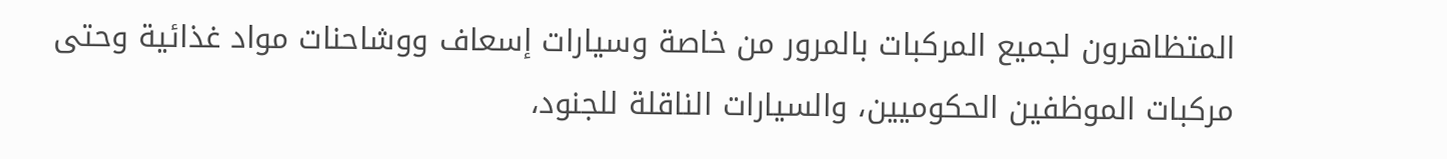المتظاهرون لجميع المركبات بالمرور من خاصة وسيارات إسعاف ووشاحنات مواد غذائية وحتى مركبات الموظفين الحكوميين، والسيارات الناقلة للجنود،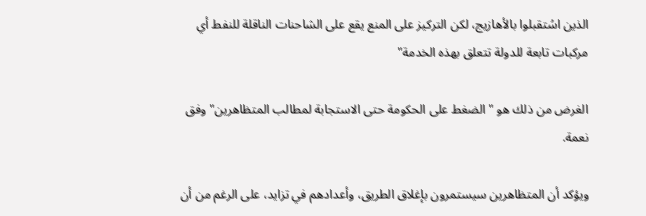الذين اسُتقبلوا بالأهازيج، لكن التركيز على المنع يقع على الشاحنات الناقلة للنفط أي مركبات تابعة للدولة تتعلق بهذه الخدمة"

الغرض من ذلك هو "الضغط على الحكومة حتى الاستجابة لمطالب المتظاهرين" وفق نعمة.

ويؤكد أن المتظاهرين سيستمرون بإغلاق الطريق، وأعدادهم في تزايد، على الرغم من أن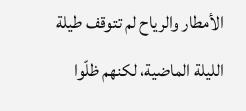الأمطار والرياح لم تتوقف طيلة الليلة الماضية، لكنهم ظلّوا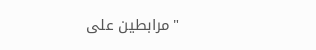"مرابطين على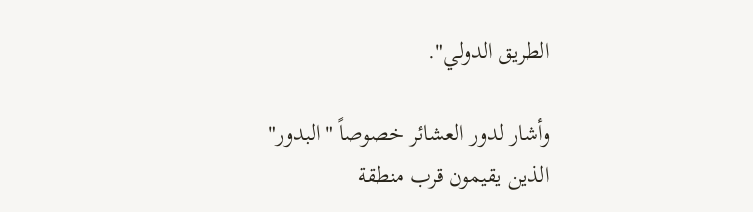الطريق الدولي".

وأشار لدور العشائر خصوصاً "البدور" الذين يقيمون قرب منطقة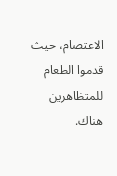الاعتصام، حيث قدموا الطعام للمتظاهرين هناك.